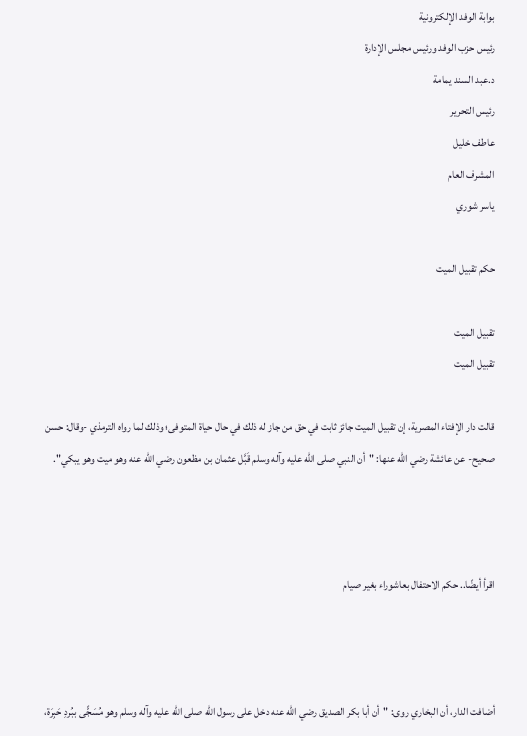بوابة الوفد الإلكترونية
رئيس حزب الوفد ورئيس مجلس الإدارة
د.عبد السند يمامة
رئيس التحرير
عاطف خليل
المشرف العام
ياسر شوري

حكم تقبيل الميت

تقبيل الميت
تقبيل الميت

قالت دار الإفتاء المصرية، إن تقبيل الميت جائز ثابت في حق من جاز له ذلك في حال حياة المتوفى؛ وذلك لما رواه الترمذي -وقال: حسن صحيح- عن عائشة رضي الله عنها: "أن النبي صلى الله عليه وآله وسلم قَبَّل عثمان بن مظعون رضي الله عنه وهو ميت وهو يبكي".



اقرأ أيضًا.. حكم الاحتفال بعاشوراء بغير صيام



أضافت الدار، أن البخاري روى: "أن أبا بكر الصديق رضي الله عنه دخل على رسول الله صلى الله عليه وآله وسلم وهو مُسَجًّى ببُردِ حَبِرَة،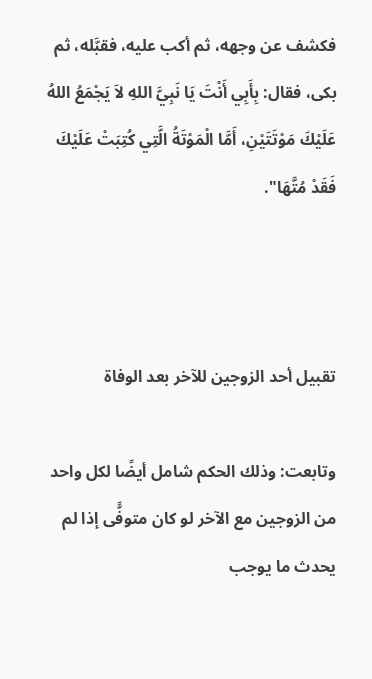فكشف عن وجهه، ثم أكب عليه، فقبَّله، ثم بكى، فقال: بِأَبِي أَنْتَ يَا نَبِيَّ اللهِ لاَ يَجْمَعُ اللهُ عَلَيْكَ مَوْتَتَيْنِ، أَمَّا الْمَوْتَةُ الَّتِي كُتِبَتْ عَلَيْكَ فَقَدْ مُتَّهَا".



تقبيل أحد الزوجين للآخر بعد الوفاة

وتابعت: وذلك الحكم شامل أيضًا لكل واحد من الزوجين مع الآخر لو كان متوفًّى إذا لم يحدث ما يوجب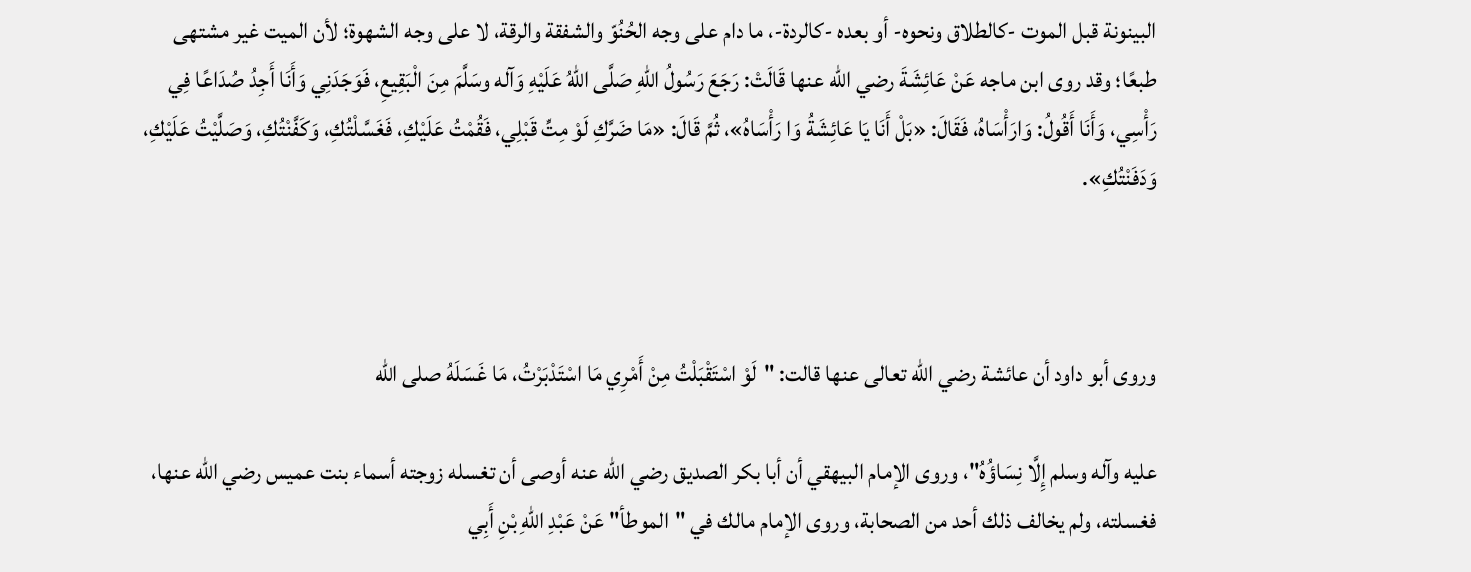البينونة قبل الموت -كالطلاق ونحوه- أو بعده -كالردة-، ما دام على وجه الحُنُوّ والشفقة والرقة، لا على وجه الشهوة؛ لأن الميت غير مشتهى طبعًا؛ وقد روى ابن ماجه عَنْ عَائِشَةَ رضي الله عنها قَالَتْ: رَجَعَ رَسُولُ اللهِ صَلَّى اللهُ عَلَيْهِ وَآله وسَلَّمَ مِنَ الْبَقِيعِ، فَوَجَدَنِي وَأَنَا أَجِدُ صُدَاعًا فِي رَأْسِي، وَأَنَا أَقُولُ: وَارَأْسَاهُ، فَقَالَ: «بَلْ أَنَا يَا عَائِشَةُ وَا رَأْسَاهُ»، ثُمَّ قَالَ: «مَا ضَرَّكِ لَوْ مِتِّ قَبْلِي، فَقُمْتُ عَلَيْكِ، فَغَسَّلْتُكِ، وَكَفَّنْتُكِ، وَصَلَّيْتُ عَلَيْكِ، وَدَفَنْتُكِ».



وروى أبو داود أن عائشة رضي الله تعالى عنها قالت: "لَوْ اسْتَقْبَلْتُ مِنْ أَمْرِي مَا اسْتَدْبَرْتُ، مَا غَسَلَهُ صلى الله

عليه وآله وسلم إِلَّا نِسَاؤُهُ"، وروى الإمام البيهقي أن أبا بكر الصديق رضي الله عنه أوصى أن تغسله زوجته أسماء بنت عميس رضي الله عنها، فغسلته، ولم يخالف ذلك أحد من الصحابة، وروى الإمام مالك في "الموطأ" عَنْ عَبْدِ اللهِ بْنِ أَبِي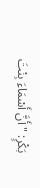بَكْرٍ: "أَنَّ أَسْمَاءَ بِنْتَ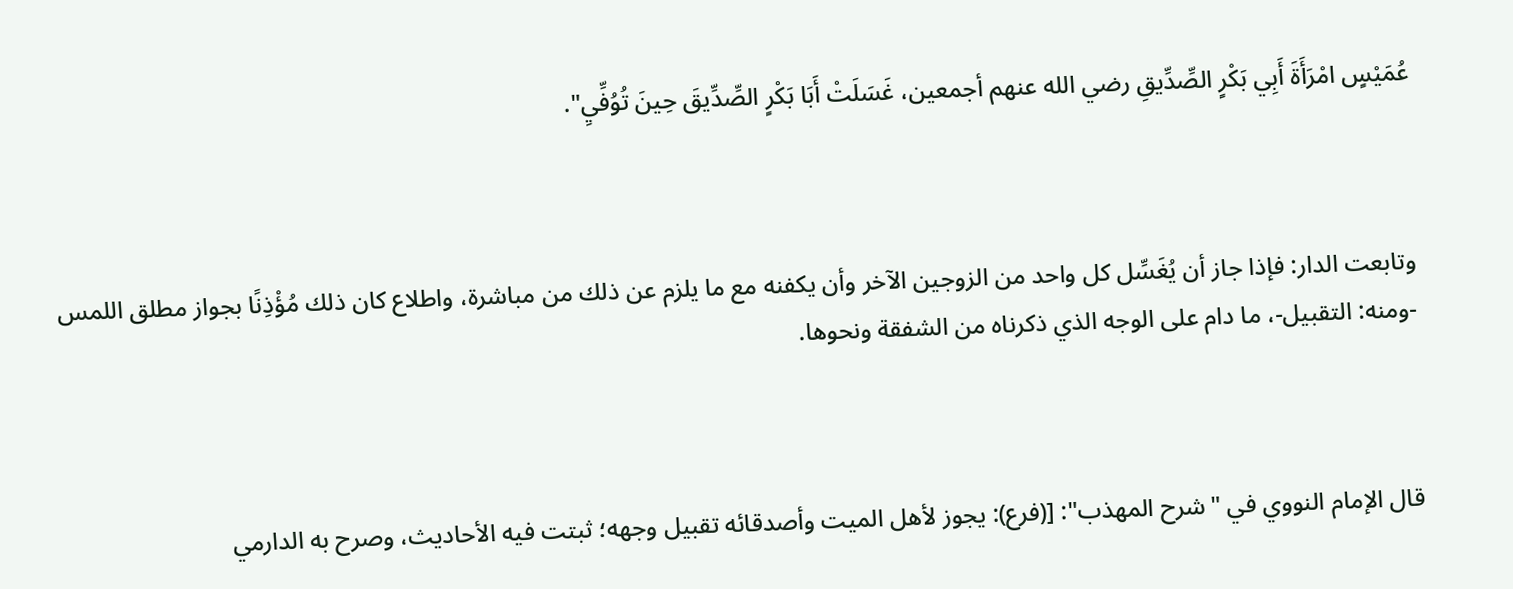عُمَيْسٍ امْرَأَةَ أَبِي بَكْرٍ الصِّدِّيقِ رضي الله عنهم أجمعين، غَسَلَتْ أَبَا بَكْرٍ الصِّدِّيقَ حِينَ تُوُفِّيِ".



وتابعت الدار: فإذا جاز أن يُغَسِّل كل واحد من الزوجين الآخر وأن يكفنه مع ما يلزم عن ذلك من مباشرة، واطلاع كان ذلك مُؤْذِنًا بجواز مطلق اللمس -ومنه: التقبيل-، ما دام على الوجه الذي ذكرناه من الشفقة ونحوها.



قال الإمام النووي في "شرح المهذب": [(فرع): يجوز لأهل الميت وأصدقائه تقبيل وجهه؛ ثبتت فيه الأحاديث، وصرح به الدارمي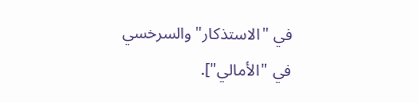في "الاستذكار" والسرخسي في "الأمالي"].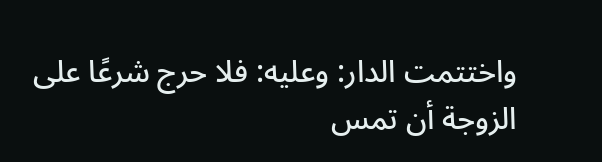واختتمت الدار: وعليه: فلا حرج شرعًا على الزوجة أن تمس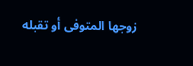زوجها المتوفى أو تقبله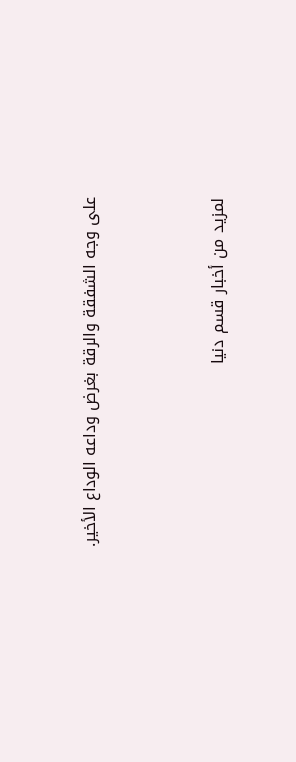على وجه الشفقة والرقة بغرض وداعه الوداع الأخير.



لمزيد من أخبار قسم دنيا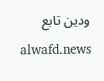ودين تابع alwafd.news